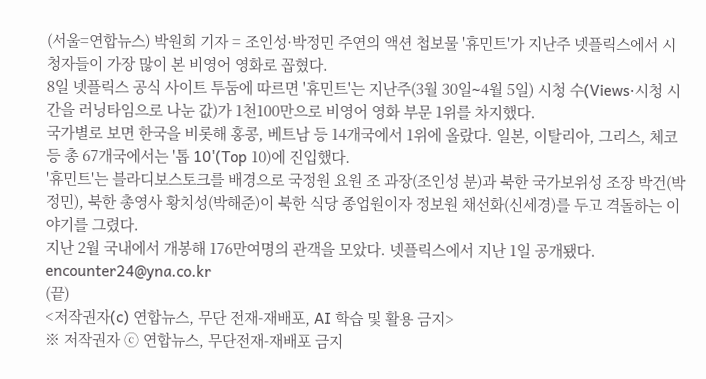(서울=연합뉴스) 박원희 기자 = 조인성·박정민 주연의 액션 첩보물 '휴민트'가 지난주 넷플릭스에서 시청자들이 가장 많이 본 비영어 영화로 꼽혔다.
8일 넷플릭스 공식 사이트 투둠에 따르면 '휴민트'는 지난주(3월 30일∼4월 5일) 시청 수(Views·시청 시간을 러닝타임으로 나눈 값)가 1천100만으로 비영어 영화 부문 1위를 차지했다.
국가별로 보면 한국을 비롯해 홍콩, 베트남 등 14개국에서 1위에 올랐다. 일본, 이탈리아, 그리스, 체코 등 총 67개국에서는 '톱 10'(Top 10)에 진입했다.
'휴민트'는 블라디보스토크를 배경으로 국정원 요원 조 과장(조인성 분)과 북한 국가보위성 조장 박건(박정민), 북한 총영사 황치성(박해준)이 북한 식당 종업원이자 정보원 채선화(신세경)를 두고 격돌하는 이야기를 그렸다.
지난 2월 국내에서 개봉해 176만여명의 관객을 모았다. 넷플릭스에서 지난 1일 공개됐다.
encounter24@yna.co.kr
(끝)
<저작권자(c) 연합뉴스, 무단 전재-재배포, AI 학습 및 활용 금지>
※ 저작권자 ⓒ 연합뉴스, 무단전재-재배포 금지